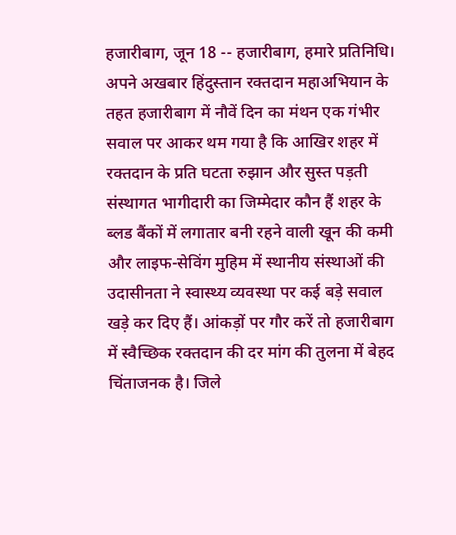हजारीबाग, जून 18 -- हजारीबाग, हमारे प्रतिनिधि। अपने अखबार हिंदुस्तान रक्तदान महाअभियान के तहत हजारीबाग में नौवें दिन का मंथन एक गंभीर सवाल पर आकर थम गया है कि आखिर शहर में रक्तदान के प्रति घटता रुझान और सुस्त पड़ती संस्थागत भागीदारी का जिम्मेदार कौन हैं शहर के ब्लड बैंकों में लगातार बनी रहने वाली खून की कमी और लाइफ-सेविंग मुहिम में स्थानीय संस्थाओं की उदासीनता ने स्वास्थ्य व्यवस्था पर कई बड़े सवाल खड़े कर दिए हैं। आंकड़ों पर गौर करें तो हजारीबाग में स्वैच्छिक रक्तदान की दर मांग की तुलना में बेहद चिंताजनक है। जिले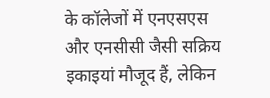के कॉलेजों में एनएसएस और एनसीसी जैसी सक्रिय इकाइयां मौजूद हैं, लेकिन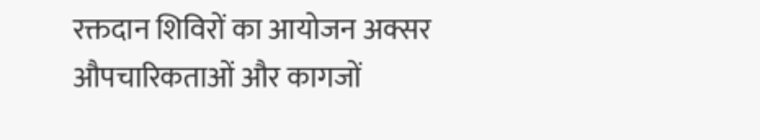रक्तदान शिविरों का आयोजन अक्सर औपचारिकताओं और कागजों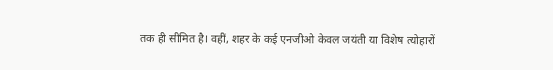तक ही सीमित है। वहीं, शहर के कई एनजीओ केवल जयंती या विशेष त्योहारों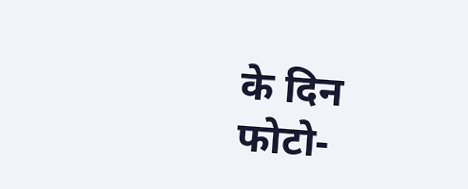के दिन फोटो-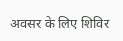अवसर के लिए शिविर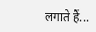लगाते हैं...